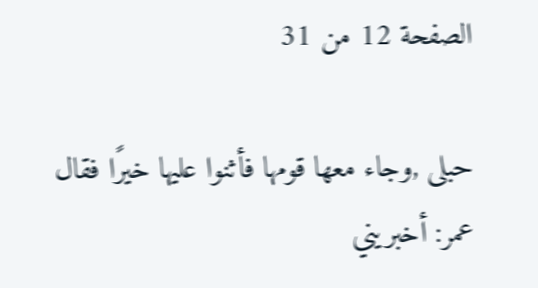الصفحة 12 من 31

حبلى ,وجاء معها قومها فأثنوا عليها خيرًا فقال عمر: أخبريني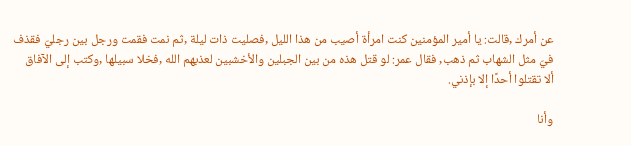عن أمرك ,قالت: يا أمير المؤمنين كنت امرأة أصيب من هذا الليل ,فصليت ذات ليلة ,ثم نمت فقمت ورجل بين رجليّ فقذف فيّ مثل الشهاب ثم ذهب, فقال عمر: لو قتل هذه من بين الجبلين والأخشبين لعذبهم الله ,فخلا سبيلها ,وكتب إلى الآفاق ألا تقتلوا أحدًا إلا بإذني.

وأنا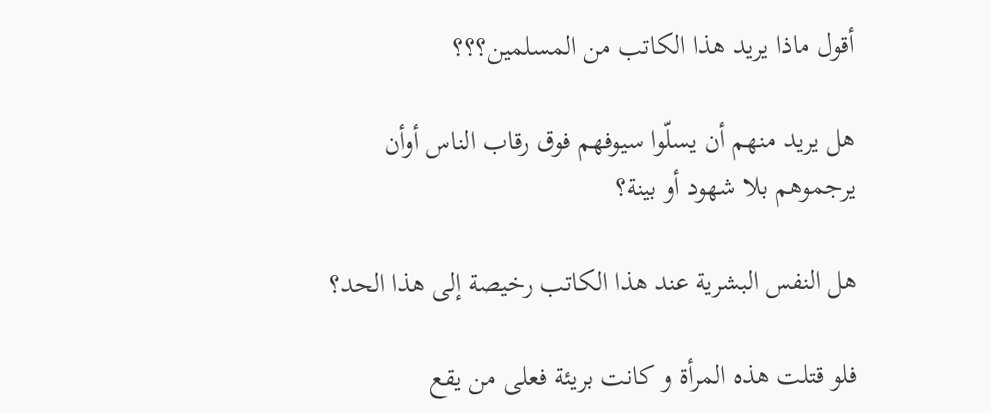أقول ماذا يريد هذا الكاتب من المسلمين؟؟؟

هل يريد منهم أن يسلّوا سيوفهم فوق رقاب الناس أوأن يرجموهم بلا شهود أو بينة؟

هل النفس البشرية عند هذا الكاتب رخيصة إلى هذا الحد؟

فلو قتلت هذه المرأة و كانت بريئة فعلى من يقع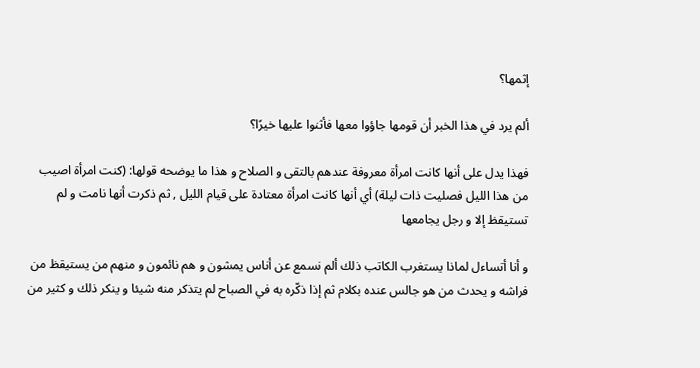إثمها؟

ألم يرد في هذا الخبر أن قومها جاؤوا معها فأثنوا عليها خيرًا؟

فهذا يدل على أنها كانت امرأة معروفة عندهم بالتقى و الصلاح و هذا ما يوضحه قولها: (كنت امرأة اصيب من هذا الليل فصليت ذات ليلة) أي أنها كانت امرأة معتادة على قيام الليل , ثم ذكرت أنها نامت و لم تستيقظ إلا و رجل يجامعها

و أنا أتساءل لماذا يستغرب الكاتب ذلك ألم نسمع عن أناس يمشون و هم نائمون و منهم من يستيقظ من فراشه و يحدث من هو جالس عنده بكلام ثم إذا ذكّره به في الصباح لم يتذكر منه شيئا و ينكر ذلك و كثير من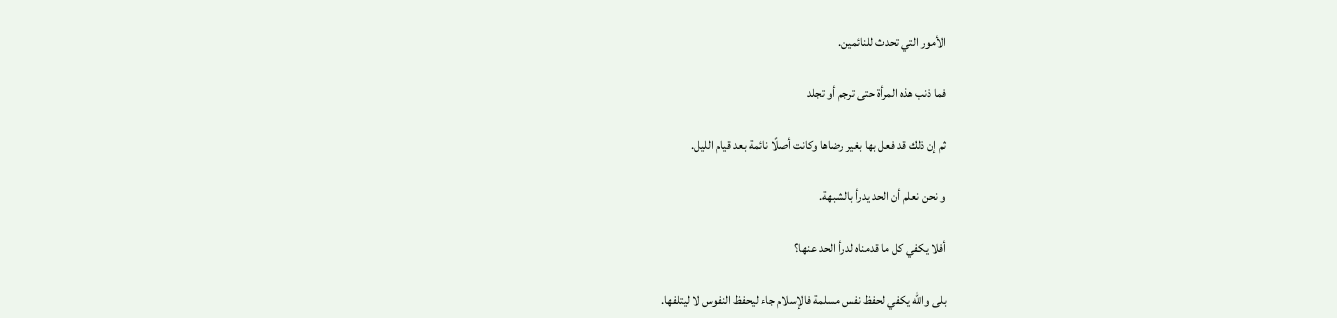الأمور التي تحدث للنائمين.

فما ذنب هذه المرأة حتى ترجم أو تجلد

ثم إن ذلك قد فعل بها بغير رضاها وكانت أصلًا نائمة بعد قيام الليل.

و نحن نعلم أن الحد يدرأ بالشبهة.

أفلا يكفي كل ما قدمناه لدرأ الحد عنها؟

بلى والله يكفي لحفظ نفس مسلمة فالإسلام جاء ليحفظ النفوس لا ليتلفها.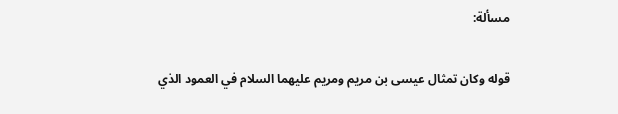مسألة:

قوله وكان تمثال عيسى بن مريم ومريم عليهما السلام في العمود الذي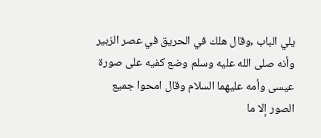يلي الباب ,وقال هلك في الحريق في عصر الزبير وأنه صلى الله عليه وسلم وضع كفيه على صورة عيسى وأمه عليهما السلام وقال امحوا جميع الصور إلا ما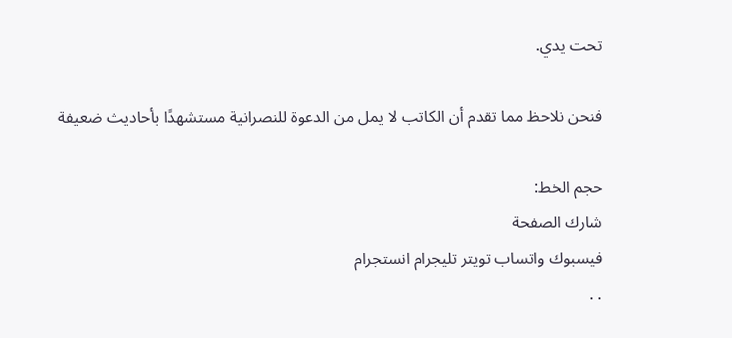تحت يدي.

فنحن نلاحظ مما تقدم أن الكاتب لا يمل من الدعوة للنصرانية مستشهدًا بأحاديث ضعيفة

حجم الخط:
شارك الصفحة
فيسبوك واتساب تويتر تليجرام انستجرام
. .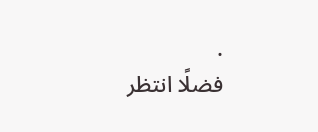.
فضلًا انتظر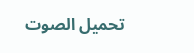تحميل الصوت